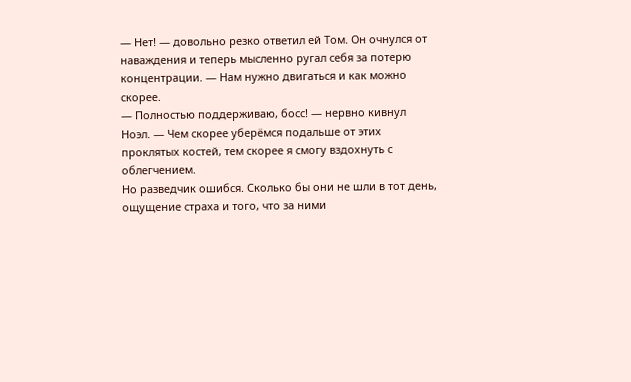— Нет! — довольно резко ответил ей Том. Он очнулся от наваждения и теперь мысленно ругал себя за потерю концентрации. — Нам нужно двигаться и как можно скорее.
— Полностью поддерживаю, босс! — нервно кивнул Ноэл. — Чем скорее уберёмся подальше от этих проклятых костей, тем скорее я смогу вздохнуть с облегчением.
Но разведчик ошибся. Сколько бы они не шли в тот день, ощущение страха и того, что за ними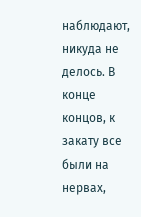наблюдают, никуда не делось. В конце концов, к закату все были на нервах,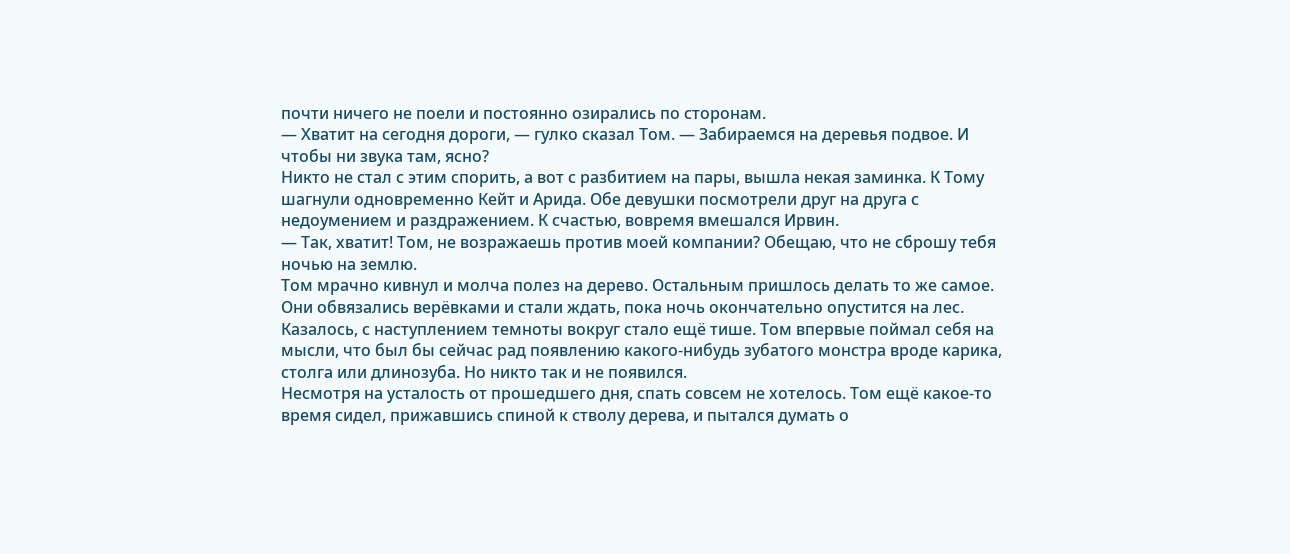почти ничего не поели и постоянно озирались по сторонам.
— Хватит на сегодня дороги, — гулко сказал Том. — Забираемся на деревья подвое. И чтобы ни звука там, ясно?
Никто не стал с этим спорить, а вот с разбитием на пары, вышла некая заминка. К Тому шагнули одновременно Кейт и Арида. Обе девушки посмотрели друг на друга с недоумением и раздражением. К счастью, вовремя вмешался Ирвин.
— Так, хватит! Том, не возражаешь против моей компании? Обещаю, что не сброшу тебя ночью на землю.
Том мрачно кивнул и молча полез на дерево. Остальным пришлось делать то же самое. Они обвязались верёвками и стали ждать, пока ночь окончательно опустится на лес.
Казалось, с наступлением темноты вокруг стало ещё тише. Том впервые поймал себя на мысли, что был бы сейчас рад появлению какого-нибудь зубатого монстра вроде карика, столга или длинозуба. Но никто так и не появился.
Несмотря на усталость от прошедшего дня, спать совсем не хотелось. Том ещё какое-то время сидел, прижавшись спиной к стволу дерева, и пытался думать о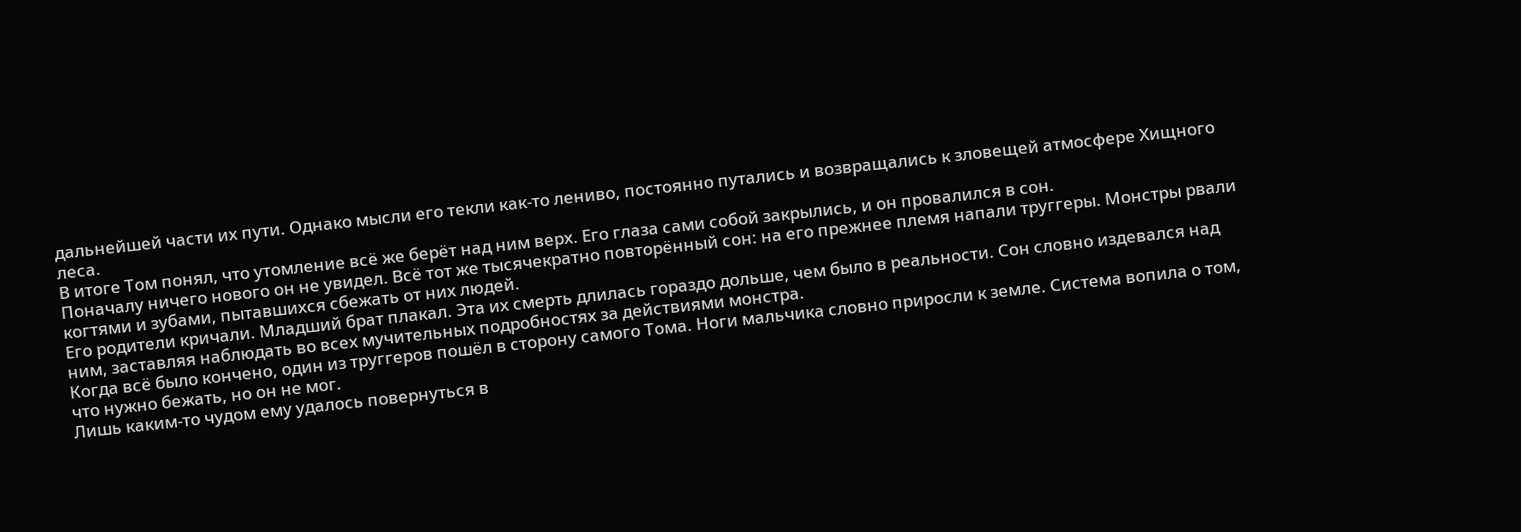дальнейшей части их пути. Однако мысли его текли как-то лениво, постоянно путались и возвращались к зловещей атмосфере Хищного леса.
В итоге Том понял, что утомление всё же берёт над ним верх. Его глаза сами собой закрылись, и он провалился в сон.
Поначалу ничего нового он не увидел. Всё тот же тысячекратно повторённый сон: на его прежнее племя напали труггеры. Монстры рвали когтями и зубами, пытавшихся сбежать от них людей.
Его родители кричали. Младший брат плакал. Эта их смерть длилась гораздо дольше, чем было в реальности. Сон словно издевался над ним, заставляя наблюдать во всех мучительных подробностях за действиями монстра.
Когда всё было кончено, один из труггеров пошёл в сторону самого Тома. Ноги мальчика словно приросли к земле. Система вопила о том, что нужно бежать, но он не мог.
Лишь каким-то чудом ему удалось повернуться в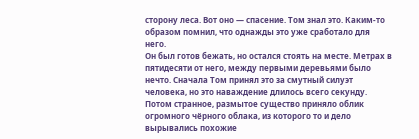сторону леса. Вот оно — спасение. Том знал это. Каким-то образом помнил, что однажды это уже сработало для него.
Он был готов бежать, но остался стоять на месте. Метрах в пятидесяти от него, между первыми деревьями было нечто. Сначала Том принял это за смутный силуэт человека, но это наваждение длилось всего секунду. Потом странное, размытое существо приняло облик огромного чёрного облака, из которого то и дело вырывались похожие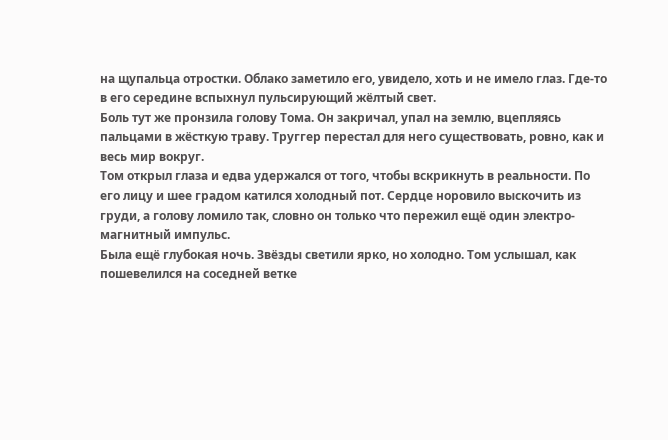на щупальца отростки. Облако заметило его, увидело, хоть и не имело глаз. Где-то в его середине вспыхнул пульсирующий жёлтый свет.
Боль тут же пронзила голову Тома. Он закричал, упал на землю, вцепляясь пальцами в жёсткую траву. Труггер перестал для него существовать, ровно, как и весь мир вокруг.
Том открыл глаза и едва удержался от того, чтобы вскрикнуть в реальности. По его лицу и шее градом катился холодный пот. Сердце норовило выскочить из груди, а голову ломило так, словно он только что пережил ещё один электро-магнитный импульс.
Была ещё глубокая ночь. Звёзды светили ярко, но холодно. Том услышал, как пошевелился на соседней ветке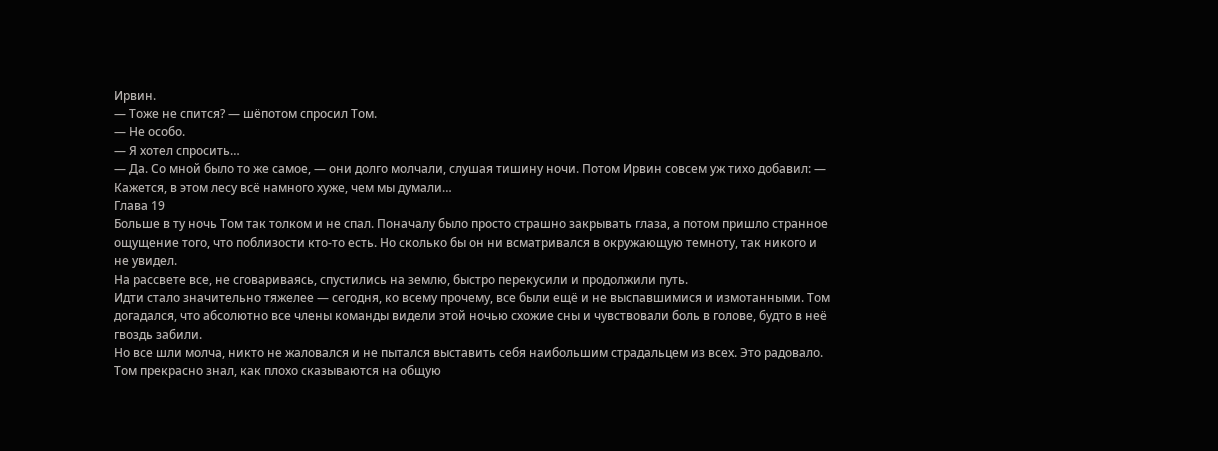Ирвин.
— Тоже не спится? — шёпотом спросил Том.
— Не особо.
— Я хотел спросить…
— Да. Со мной было то же самое, — они долго молчали, слушая тишину ночи. Потом Ирвин совсем уж тихо добавил: — Кажется, в этом лесу всё намного хуже, чем мы думали…
Глава 19
Больше в ту ночь Том так толком и не спал. Поначалу было просто страшно закрывать глаза, а потом пришло странное ощущение того, что поблизости кто-то есть. Но сколько бы он ни всматривался в окружающую темноту, так никого и не увидел.
На рассвете все, не сговариваясь, спустились на землю, быстро перекусили и продолжили путь.
Идти стало значительно тяжелее — сегодня, ко всему прочему, все были ещё и не выспавшимися и измотанными. Том догадался, что абсолютно все члены команды видели этой ночью схожие сны и чувствовали боль в голове, будто в неё гвоздь забили.
Но все шли молча, никто не жаловался и не пытался выставить себя наибольшим страдальцем из всех. Это радовало. Том прекрасно знал, как плохо сказываются на общую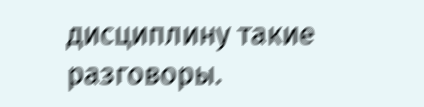дисциплину такие разговоры.